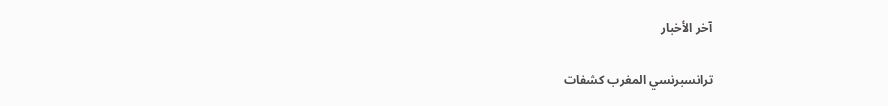آخر الأخبار

ترانسبرنسي المغرب كشفات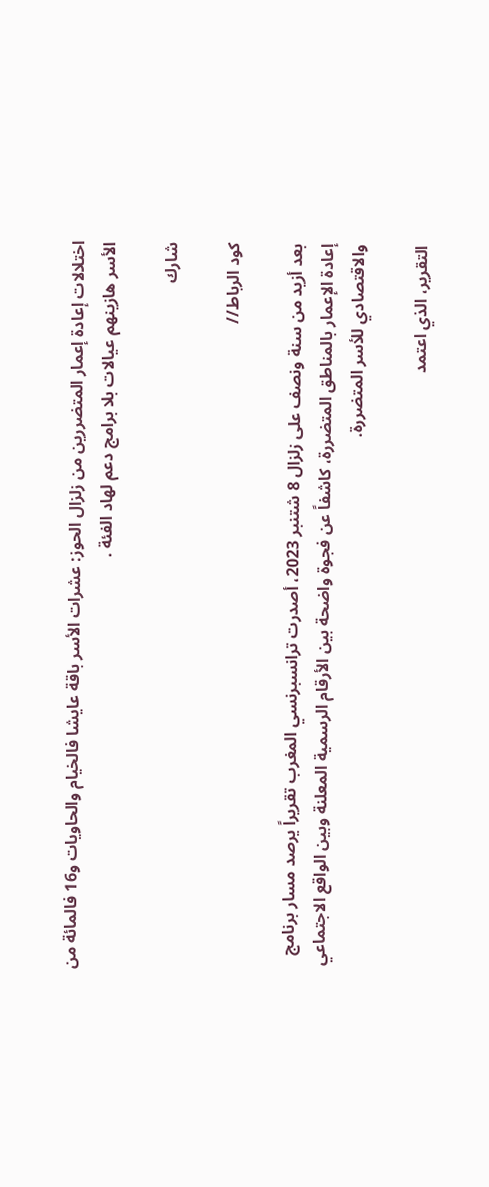اختلالات إعادة إعمار المتضررين من زلزال الحوز: عشرات الأسر باقة عايشا فالخيام والحاويات و16 فالمائة من الأسر هازينهم عيالات بلا برامج دعم لهاد الفئة .

شارك

كود الرباط//

بعد أزيد من سنة ونصف على زلزال 8 شتنبر 2023، أصدرت ترانسبرنسي المغرب تقريراً يرصد مسار برنامج إعادة الإعمار بالمناطق المتضررة، كاشفاً عن فجوة واضحة بين الأرقام الرسمية المعلنة وبين الواقع الاجتماعي والاقتصادي للأسر المتضررة.

التقرير، الذي اعتمد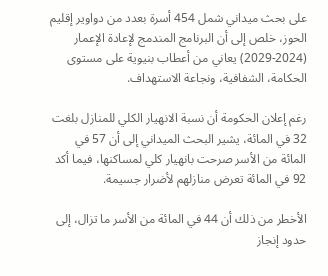على بحث ميداني شمل 454 أسرة بعدد من دواوير إقليم الحوز، خلص إلى أن البرنامج المندمج لإعادة الإعمار (2024-2029) يعاني من أعطاب بنيوية على مستوى الحكامة، الشفافية، ونجاعة الاستهداف.

رغم إعلان الحكومة أن نسبة الانهيار الكلي للمنازل بلغت 32 في المائة، يشير البحث الميداني إلى أن 57 في المائة من الأسر صرحت بانهيار كلي لمساكنها، فيما أكد 92 في المائة تعرض منازلهم لأضرار جسيمة.

الأخطر من ذلك أن 44 في المائة من الأسر ما تزال، إلى حدود إنجاز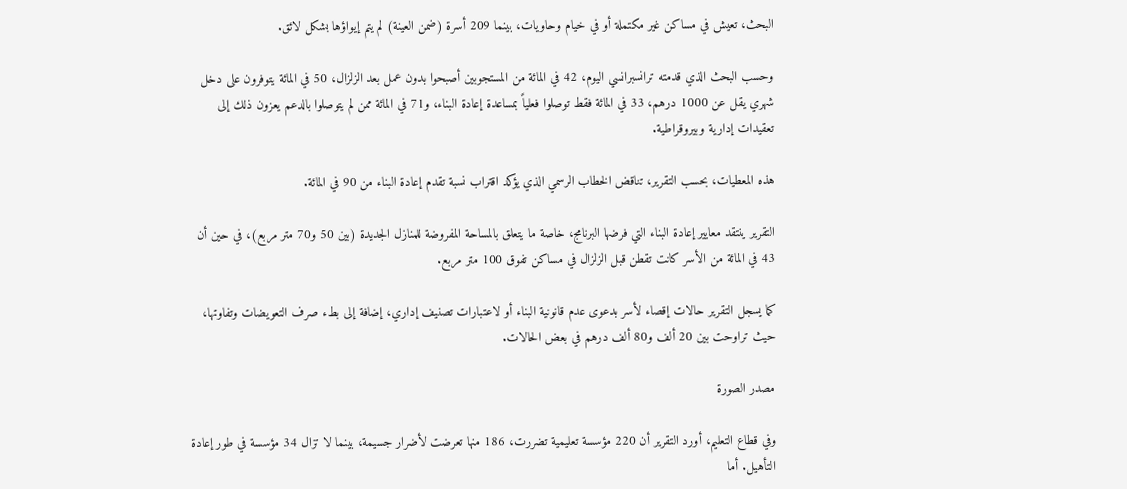البحث، تعيش في مساكن غير مكتملة أو في خيام وحاويات، بينما 209 أسرة (ضمن العينة) لم يتم إيواؤها بشكل لائق.

وحسب البحث الذي قدمته ترانسبرانسي اليوم، 42 في المائة من المستجوبين أصبحوا بدون عمل بعد الزلزال، 50 في المائة يتوفرون على دخل شهري يقل عن 1000 درهم، 33 في المائة فقط توصلوا فعلياً بمساعدة إعادة البناء، و71 في المائة ممن لم يتوصلوا بالدعم يعزون ذلك إلى تعقيدات إدارية وبيروقراطية.

هذه المعطيات، بحسب التقرير، تناقض الخطاب الرسمي الذي يؤكد اقتراب نسبة تقدم إعادة البناء من 90 في المائة.

التقرير ينتقد معايير إعادة البناء التي فرضها البرنامج، خاصة ما يتعلق بالمساحة المفروضة للمنازل الجديدة (بين 50 و70 متر مربع)، في حين أن 43 في المائة من الأسر كانت تقطن قبل الزلزال في مساكن تفوق 100 متر مربع.

كما يسجل التقرير حالات إقصاء لأسر بدعوى عدم قانونية البناء أو لاعتبارات تصنيف إداري، إضافة إلى بطء صرف التعويضات وتفاوتها، حيث تراوحت بين 20 ألف و80 ألف درهم في بعض الحالات.

مصدر الصورة

وفي قطاع التعليم، أورد التقرير أن 220 مؤسسة تعليمية تضررت، 186 منها تعرضت لأضرار جسيمة، بينما لا تزال 34 مؤسسة في طور إعادة التأهيل. أما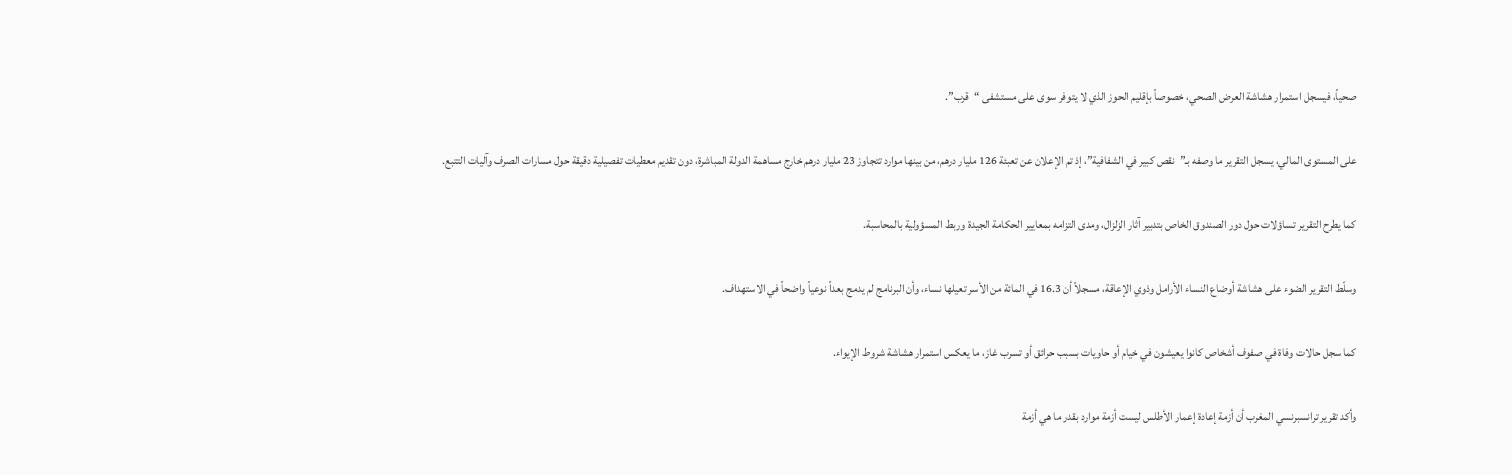صحياً، فيسجل استمرار هشاشة العرض الصحي، خصوصاً بإقليم الحوز الذي لا يتوفر سوى على مستشفى “قرب”.

على المستوى المالي، يسجل التقرير ما وصفه بـ”نقص كبير في الشفافية”، إذ تم الإعلان عن تعبئة 126 مليار درهم، من بينها موارد تتجاوز 23 مليار درهم خارج مساهمة الدولة المباشرة، دون تقديم معطيات تفصيلية دقيقة حول مسارات الصرف وآليات التتبع.

كما يطرح التقرير تساؤلات حول دور الصندوق الخاص بتدبير آثار الزلزال، ومدى التزامه بمعايير الحكامة الجيدة وربط المسؤولية بالمحاسبة.

وسلّط التقرير الضوء على هشاشة أوضاع النساء الأرامل وذوي الإعاقة، مسجلاً أن 16.3 في المائة من الأسر تعيلها نساء، وأن البرنامج لم يدمج بعداً نوعياً واضحاً في الاستهداف.

كما سجل حالات وفاة في صفوف أشخاص كانوا يعيشون في خيام أو حاويات بسبب حرائق أو تسرب غاز، ما يعكس استمرار هشاشة شروط الإيواء.

وأكد تقرير ترانسبرنسي المغرب أن أزمة إعادة إعمار الأطلس ليست أزمة موارد بقدر ما هي أزمة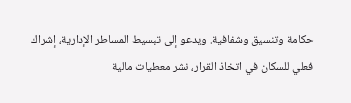حكامة وتنسيق وشفافية. ويدعو إلى تبسيط المساطر الإدارية، إشراك فعلي للسكان في اتخاذ القرار، نشر معطيات مالية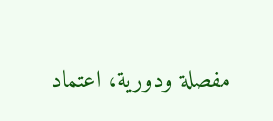مفصلة ودورية، اعتماد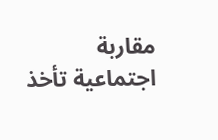مقاربة اجتماعية تأخذ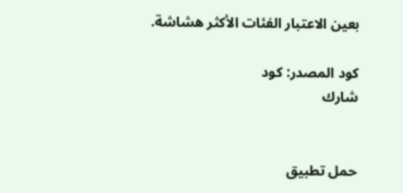بعين الاعتبار الفئات الأكثر هشاشة.

كود المصدر: كود
شارك


حمل تطبيق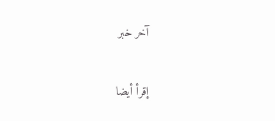آخر خبر

إقرأ أيضا